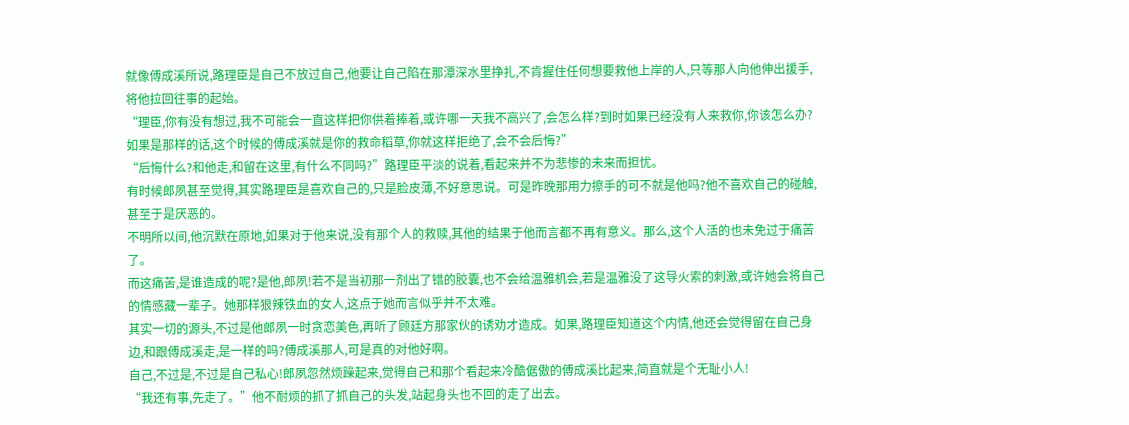就像傅成溪所说,路理臣是自己不放过自己,他要让自己陷在那潭深水里挣扎,不肯握住任何想要救他上岸的人,只等那人向他伸出援手,将他拉回往事的起始。
“理臣,你有没有想过,我不可能会一直这样把你供着捧着,或许哪一天我不高兴了,会怎么样?到时如果已经没有人来救你,你该怎么办?如果是那样的话,这个时候的傅成溪就是你的救命稻草,你就这样拒绝了,会不会后悔?”
“后悔什么?和他走,和留在这里,有什么不同吗?”路理臣平淡的说着,看起来并不为悲惨的未来而担忧。
有时候郎夙甚至觉得,其实路理臣是喜欢自己的,只是脸皮薄,不好意思说。可是昨晚那用力擦手的可不就是他吗?他不喜欢自己的碰触,甚至于是厌恶的。
不明所以间,他沉默在原地,如果对于他来说,没有那个人的救赎,其他的结果于他而言都不再有意义。那么,这个人活的也未免过于痛苦了。
而这痛苦,是谁造成的呢?是他,郎夙!若不是当初那一剂出了错的胶囊,也不会给温雅机会,若是温雅没了这导火索的刺激,或许她会将自己的情感藏一辈子。她那样狠辣铁血的女人,这点于她而言似乎并不太难。
其实一切的源头,不过是他郎夙一时贪恋美色,再听了顾廷方那家伙的诱劝才造成。如果,路理臣知道这个内情,他还会觉得留在自己身边,和跟傅成溪走,是一样的吗?傅成溪那人,可是真的对他好啊。
自己,不过是,不过是自己私心!郎夙忽然烦躁起来,觉得自己和那个看起来冷酷倨傲的傅成溪比起来,简直就是个无耻小人!
“我还有事,先走了。”他不耐烦的抓了抓自己的头发,站起身头也不回的走了出去。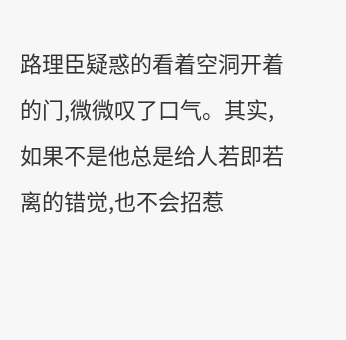路理臣疑惑的看着空洞开着的门,微微叹了口气。其实,如果不是他总是给人若即若离的错觉,也不会招惹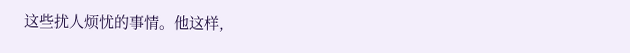这些扰人烦忧的事情。他这样,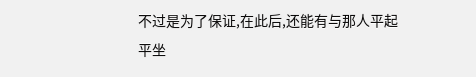不过是为了保证,在此后,还能有与那人平起平坐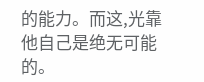的能力。而这,光靠他自己是绝无可能的。